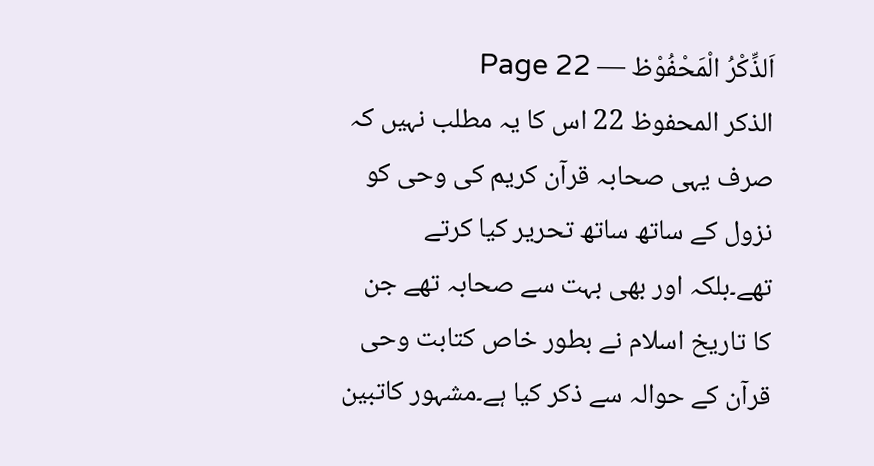اَلذِّکْرُ الْمَحْفُوْظ — Page 22
الذكر المحفوظ 22 اس کا یہ مطلب نہیں کہ صرف یہی صحابہ قرآن کریم کی وحی کو نزول کے ساتھ ساتھ تحریر کیا کرتے تھے۔بلکہ اور بھی بہت سے صحابہ تھے جن کا تاریخ اسلام نے بطور خاص کتابت وحی قرآن کے حوالہ سے ذکر کیا ہے۔مشہور کاتبین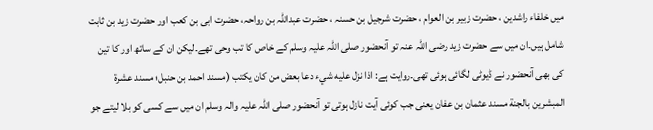میں خلفاء راشدین ، حضرت زبیر بن العوام ، حضرت شرجیل بن حسنہ ، حضرت عبداللہ بن رواحہ، حضرت ابی بن کعب اور حضرت زید بن ثابت شامل ہیں۔ان میں سے حضرت زید رضی اللہ عنہ تو آنحضور صلی اللہ علیہ وسلم کے خاص کا تب وحی تھے۔لیکن ان کے ساتھ اور کا تین کی بھی آنحضور نے ڈیوٹی لگائی ہوئی تھی۔روایت ہے: اذا نزل عليه شيء دعا بعض من كان يكتب (مسند احمد بن حنبل؛ مسند عشرة المبشرين بالجنة مسند عثمان بن عفان یعنی جب کوئی آیت نازل ہوتی تو آنحضور صلی اللہ علیہ والہ وسلم ان میں سے کسی کو بلا لیتے جو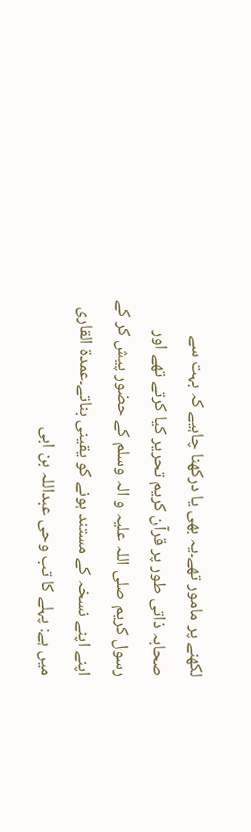لکھنے پر مامور تھے۔یہ بھی یا درکھنا چاہیے کہ بہت سے صحابہ ذاتی طور پر قرآن کریم تحریر کیا کرتے تھے اور رسول کریم صلی اللہ علیہ و الہ وسلم کے حضور پیش کر کے اپنے اپنے نسخہ کے مستند ہونے کو یقینی بناتے۔عمدۃ القاری میں ہے: پہلے کا تب وحی عبداللہ بن ابی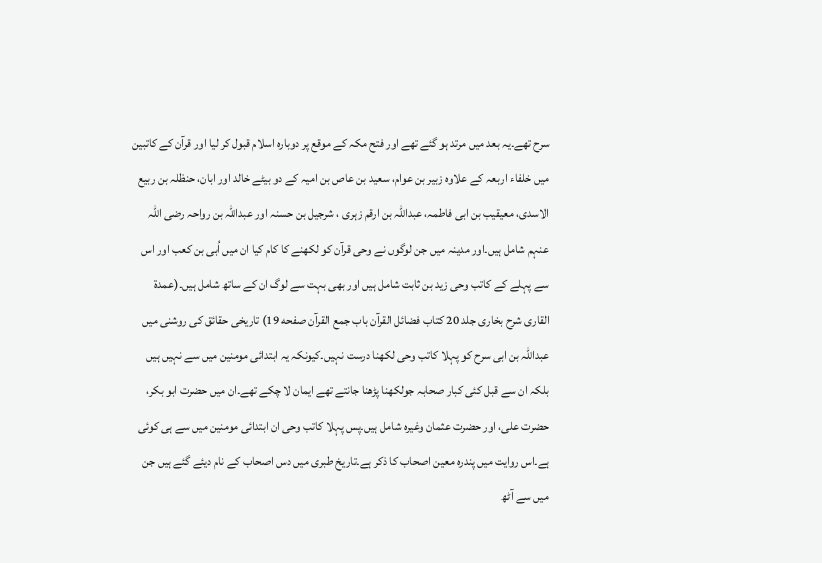سرح تھے۔یہ بعد میں مرتد ہو گئے تھے اور فتح مکہ کے موقع پر دوبارہ اسلام قبول کر لیا اور قرآن کے کاتبین میں خلفاء اربعہ کے علاوہ زبیر بن عوام، سعید بن عاص بن امیہ کے دو بیٹے خالد اور ابان، حنظلہ بن ربیع الاسدی، معیقیب بن ابی فاطمہ، عبداللہ بن ارقم زہری ، شرجیل بن حسنہ اور عبداللہ بن رواحہ رضی اللہ عنہم شامل ہیں۔اور مدینہ میں جن لوگوں نے وحی قرآن کو لکھنے کا کام کیا ان میں اُبی بن کعب اور اس سے پہلے کے کاتب وحی زید بن ثابت شامل ہیں اور بھی بہت سے لوگ ان کے ساتھ شامل ہیں۔(عمدة القارى شرح بخاری جلد 20 كتاب فضائل القرآن باب جمع القرآن صفحه 19) تاریخی حقائق کی روشنی میں عبداللہ بن ابی سرح کو پہلا کاتب وحی لکھنا درست نہیں۔کیونکہ یہ ابتدائی مومنین میں سے نہیں ہیں بلکہ ان سے قبل کئی کبار صحابہ جولکھنا پڑھنا جانتے تھے ایمان لا چکے تھے۔ان میں حضرت ابو بکر، حضرت علی، اور حضرت عثمان وغیرہ شامل ہیں۔پس پہلا کاتب وحی ان ابتدائی مومنین میں سے ہی کوئی ہے۔اس روایت میں پندرہ معین اصحاب کا ذکر ہے۔تاریخ طبری میں دس اصحاب کے نام دیئے گئے ہیں جن میں سے آٹھ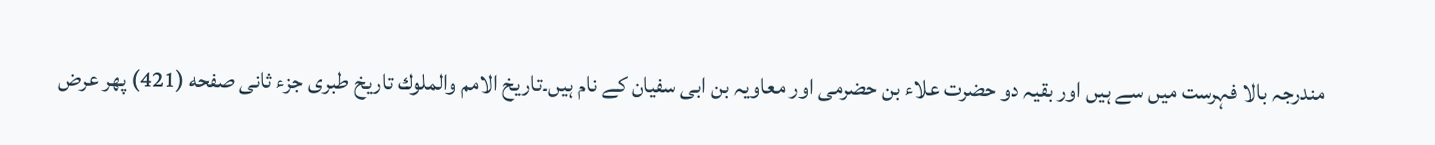مندرجہ بالا فہرست میں سے ہیں اور بقیہ دو حضرت علاء بن حضرمی اور معاویہ بن ابی سفیان کے نام ہیں۔تاريخ الامم والملوك تاريخ طبرى جزء ثانی صفحه (421) پھر عرض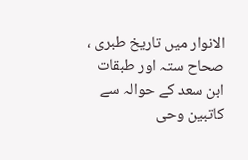الانوار میں تاریخ طبری ، صحاح ستہ اور طبقات ابن سعد کے حوالہ سے کاتبین وحی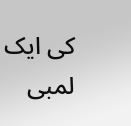کی ایک لمبی